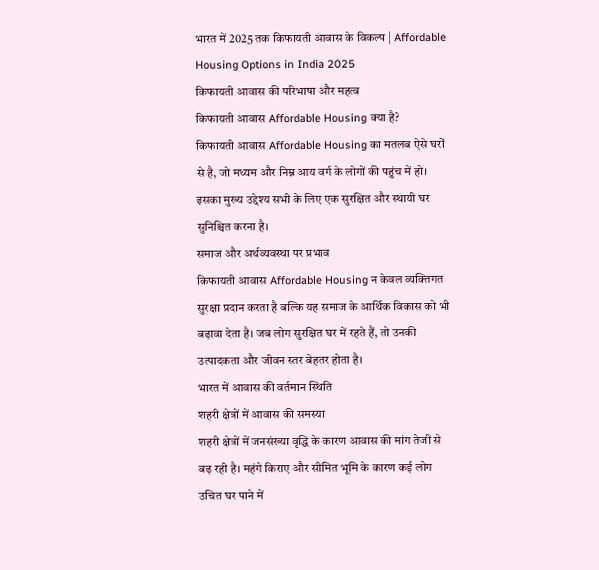भारत में 2025 तक किफायती आवास के विकल्प | Affordable Housing Options in India 2025
किफायती आवास की परिभाषा और महत्व
किफायती आवास Affordable Housing क्या है?
किफायती आवास Affordable Housing का मतलब ऐसे घरों से है, जो मध्यम और निम्न आय वर्ग के लोगों की पहुंच में हो। इसका मुख्य उद्देश्य सभी के लिए एक सुरक्षित और स्थायी घर सुनिश्चित करना है।
समाज और अर्थव्यवस्था पर प्रभाव
किफायती आवास Affordable Housing न केवल व्यक्तिगत सुरक्षा प्रदान करता है बल्कि यह समाज के आर्थिक विकास को भी बढ़ावा देता है। जब लोग सुरक्षित घर में रहते हैं, तो उनकी उत्पादकता और जीवन स्तर बेहतर होता है।
भारत में आवास की वर्तमान स्थिति
शहरी क्षेत्रों में आवास की समस्या
शहरी क्षेत्रों में जनसंख्या वृद्धि के कारण आवास की मांग तेजी से बढ़ रही है। महंगे किराए और सीमित भूमि के कारण कई लोग उचित घर पाने में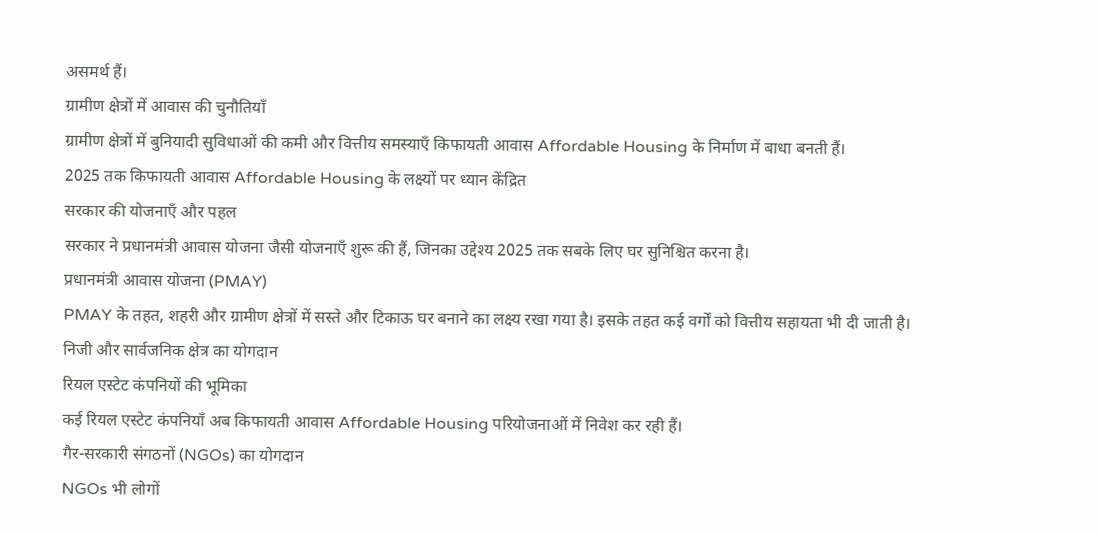असमर्थ हैं।
ग्रामीण क्षेत्रों में आवास की चुनौतियाँ
ग्रामीण क्षेत्रों में बुनियादी सुविधाओं की कमी और वित्तीय समस्याएँ किफायती आवास Affordable Housing के निर्माण में बाधा बनती हैं।
2025 तक किफायती आवास Affordable Housing के लक्ष्यों पर ध्यान केंद्रित
सरकार की योजनाएँ और पहल
सरकार ने प्रधानमंत्री आवास योजना जैसी योजनाएँ शुरू की हैं, जिनका उद्देश्य 2025 तक सबके लिए घर सुनिश्चित करना है।
प्रधानमंत्री आवास योजना (PMAY)
PMAY के तहत, शहरी और ग्रामीण क्षेत्रों में सस्ते और टिकाऊ घर बनाने का लक्ष्य रखा गया है। इसके तहत कई वर्गों को वित्तीय सहायता भी दी जाती है।
निजी और सार्वजनिक क्षेत्र का योगदान
रियल एस्टेट कंपनियों की भूमिका
कई रियल एस्टेट कंपनियाँ अब किफायती आवास Affordable Housing परियोजनाओं में निवेश कर रही हैं।
गैर-सरकारी संगठनों (NGOs) का योगदान
NGOs भी लोगों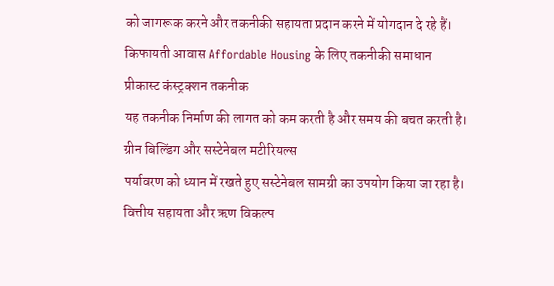को जागरूक करने और तकनीकी सहायता प्रदान करने में योगदान दे रहे हैं।
किफायती आवास Affordable Housing के लिए तकनीकी समाधान
प्रीकास्ट कंस्ट्रक्शन तकनीक
यह तकनीक निर्माण की लागत को कम करती है और समय की बचत करती है।
ग्रीन बिल्डिंग और सस्टेनेबल मटीरियल्स
पर्यावरण को ध्यान में रखते हुए सस्टेनेबल सामग्री का उपयोग किया जा रहा है।
वित्तीय सहायता और ऋण विकल्प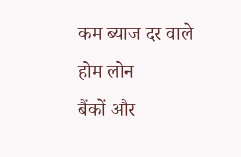कम ब्याज दर वाले होम लोन
बैंकों और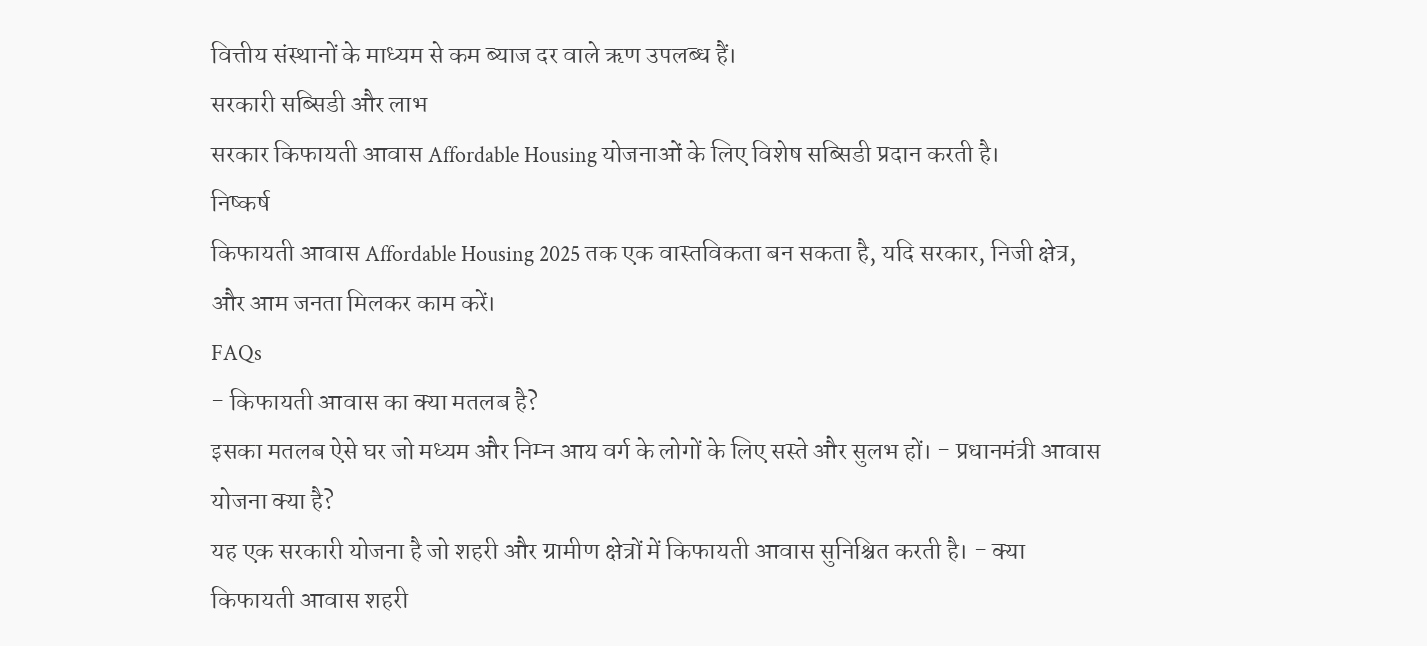वित्तीय संस्थानों के माध्यम से कम ब्याज दर वाले ऋण उपलब्ध हैं।
सरकारी सब्सिडी और लाभ
सरकार किफायती आवास Affordable Housing योजनाओं के लिए विशेष सब्सिडी प्रदान करती है।
निष्कर्ष
किफायती आवास Affordable Housing 2025 तक एक वास्तविकता बन सकता है, यदि सरकार, निजी क्षेत्र, और आम जनता मिलकर काम करें।
FAQs
- किफायती आवास का क्या मतलब है?
इसका मतलब ऐसे घर जो मध्यम और निम्न आय वर्ग के लोगों के लिए सस्ते और सुलभ हों। - प्रधानमंत्री आवास योजना क्या है?
यह एक सरकारी योजना है जो शहरी और ग्रामीण क्षेत्रों में किफायती आवास सुनिश्चित करती है। - क्या किफायती आवास शहरी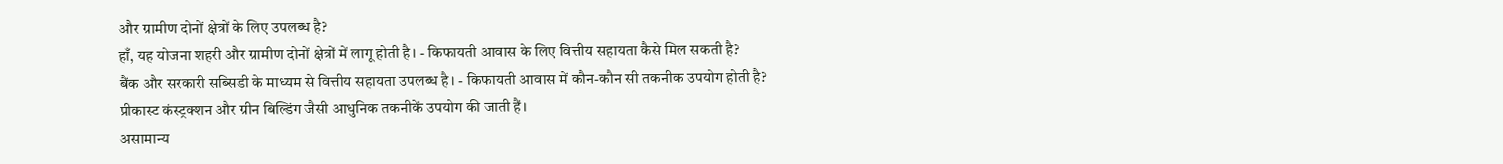और ग्रामीण दोनों क्षेत्रों के लिए उपलब्ध है?
हाँ, यह योजना शहरी और ग्रामीण दोनों क्षेत्रों में लागू होती है। - किफायती आवास के लिए वित्तीय सहायता कैसे मिल सकती है?
बैंक और सरकारी सब्सिडी के माध्यम से वित्तीय सहायता उपलब्ध है। - किफायती आवास में कौन-कौन सी तकनीक उपयोग होती है?
प्रीकास्ट कंस्ट्रक्शन और ग्रीन बिल्डिंग जैसी आधुनिक तकनीकें उपयोग की जाती हैं।
असामान्य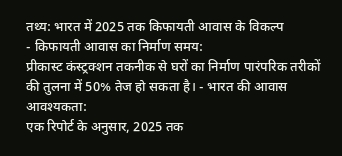तथ्य: भारत में 2025 तक किफायती आवास के विकल्प
- किफायती आवास का निर्माण समय:
प्रीकास्ट कंस्ट्रक्शन तकनीक से घरों का निर्माण पारंपरिक तरीकों की तुलना में 50% तेज हो सकता है। - भारत की आवास आवश्यकता:
एक रिपोर्ट के अनुसार, 2025 तक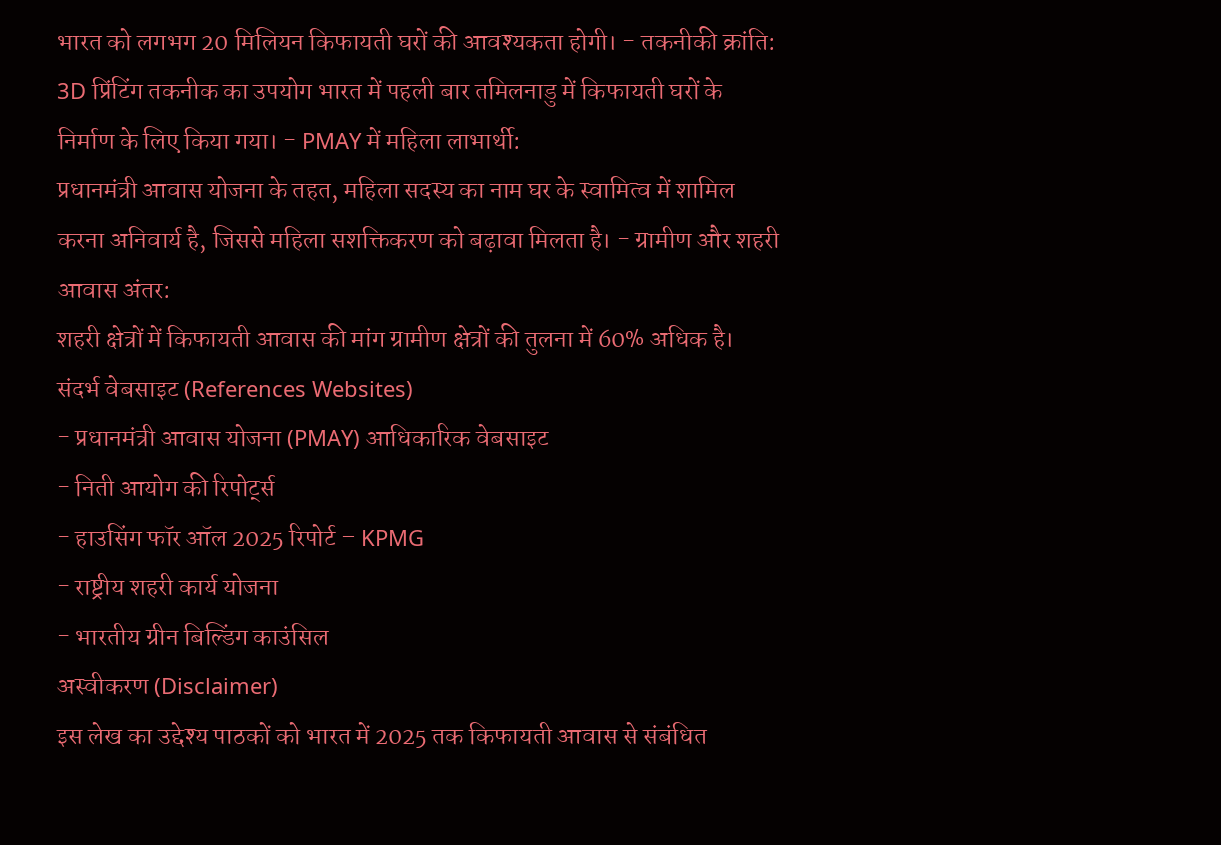भारत को लगभग 20 मिलियन किफायती घरों की आवश्यकता होगी। - तकनीकी क्रांति:
3D प्रिंटिंग तकनीक का उपयोग भारत में पहली बार तमिलनाडु में किफायती घरों के निर्माण के लिए किया गया। - PMAY में महिला लाभार्थी:
प्रधानमंत्री आवास योजना के तहत, महिला सदस्य का नाम घर के स्वामित्व में शामिल करना अनिवार्य है, जिससे महिला सशक्तिकरण को बढ़ावा मिलता है। - ग्रामीण और शहरी आवास अंतर:
शहरी क्षेत्रों में किफायती आवास की मांग ग्रामीण क्षेत्रों की तुलना में 60% अधिक है।
संदर्भ वेबसाइट (References Websites)
- प्रधानमंत्री आवास योजना (PMAY) आधिकारिक वेबसाइट
- निती आयोग की रिपोर्ट्स
- हाउसिंग फॉर ऑल 2025 रिपोर्ट – KPMG
- राष्ट्रीय शहरी कार्य योजना
- भारतीय ग्रीन बिल्डिंग काउंसिल
अस्वीकरण (Disclaimer)
इस लेख का उद्देश्य पाठकों को भारत में 2025 तक किफायती आवास से संबंधित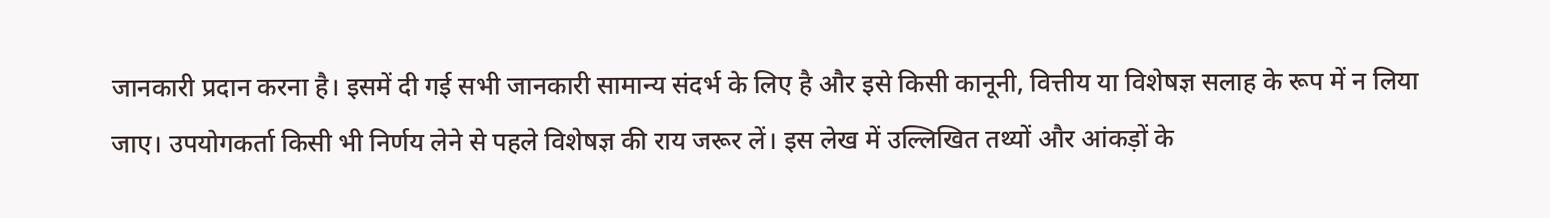जानकारी प्रदान करना है। इसमें दी गई सभी जानकारी सामान्य संदर्भ के लिए है और इसे किसी कानूनी, वित्तीय या विशेषज्ञ सलाह के रूप में न लिया जाए। उपयोगकर्ता किसी भी निर्णय लेने से पहले विशेषज्ञ की राय जरूर लें। इस लेख में उल्लिखित तथ्यों और आंकड़ों के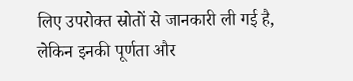लिए उपरोक्त स्रोतों से जानकारी ली गई है, लेकिन इनकी पूर्णता और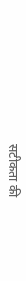सटीकता की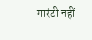गारंटी नहीं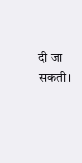दी जा सकती।